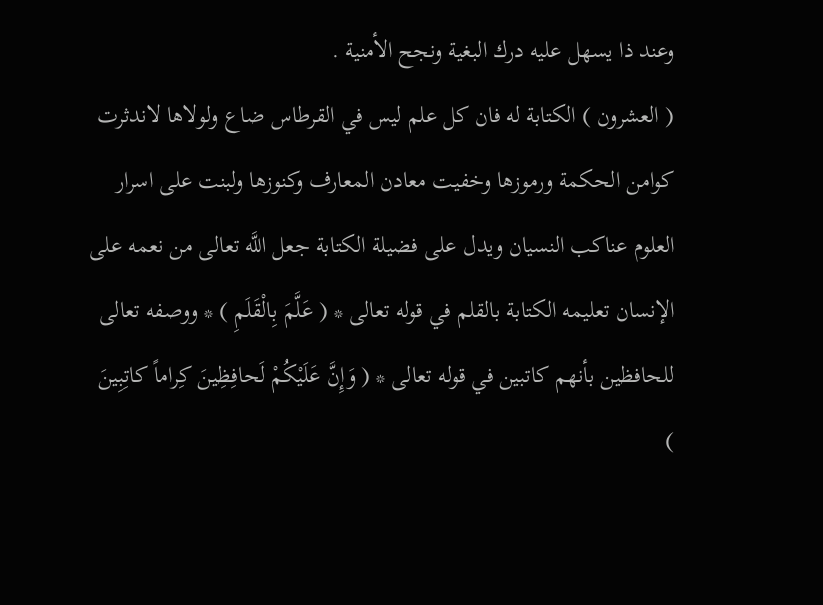وعند ذا يسهل عليه درك البغية ونجح الأمنية .
( العشرون ) الكتابة له فان كل علم ليس في القرطاس ضاع ولولاها لاندثرت كوامن الحكمة ورموزها وخفيت معادن المعارف وكنوزها ولبنت على اسرار العلوم عناكب النسيان ويدل على فضيلة الكتابة جعل اللَّه تعالى من نعمه على الإنسان تعليمه الكتابة بالقلم في قوله تعالى * ( عَلَّمَ بِالْقَلَمِ ) * ووصفه تعالى للحافظين بأنهم كاتبين في قوله تعالى * ( وَإِنَّ عَلَيْكُمْ لَحافِظِينَ كِراماً كاتِبِينَ )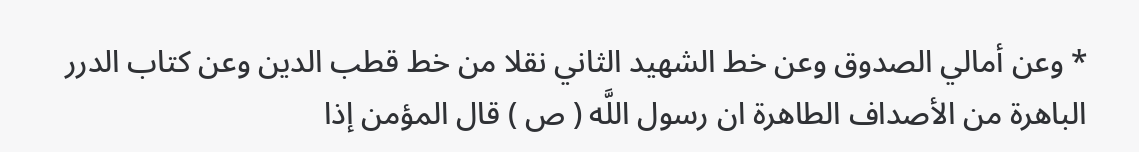* وعن أمالي الصدوق وعن خط الشهيد الثاني نقلا من خط قطب الدين وعن كتاب الدرر الباهرة من الأصداف الطاهرة ان رسول اللَّه ( ص ) قال المؤمن إذا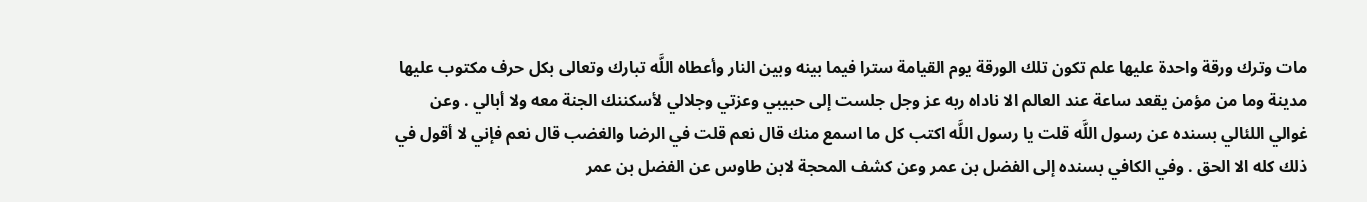مات وترك ورقة واحدة عليها علم تكون تلك الورقة يوم القيامة سترا فيما بينه وبين النار وأعطاه اللَّه تبارك وتعالى بكل حرف مكتوب عليها مدينة وما من مؤمن يقعد ساعة عند العالم الا ناداه ربه عز وجل جلست إلى حبيبي وعزتي وجلالي لأسكننك الجنة معه ولا أبالي . وعن غوالي اللئالي بسنده عن رسول اللَّه قلت يا رسول اللَّه اكتب كل ما اسمع منك قال نعم قلت في الرضا والغضب قال نعم فإني لا أقول في ذلك كله الا الحق . وفي الكافي بسنده إلى الفضل بن عمر وعن كشف المحجة لابن طاوس عن الفضل بن عمر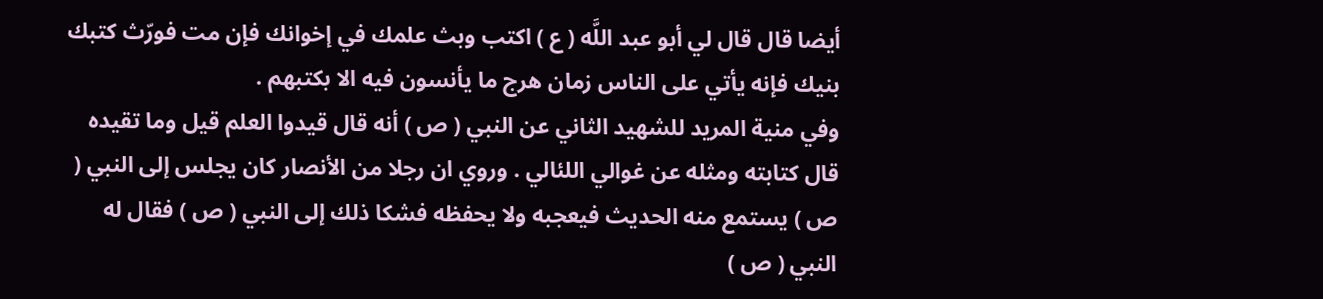أيضا قال قال لي أبو عبد اللَّه ( ع ) اكتب وبث علمك في إخوانك فإن مت فورّث كتبك بنيك فإنه يأتي على الناس زمان هرج ما يأنسون فيه الا بكتبهم .
وفي منية المريد للشهيد الثاني عن النبي ( ص ) أنه قال قيدوا العلم قيل وما تقيده قال كتابته ومثله عن غوالي اللئالي . وروي ان رجلا من الأنصار كان يجلس إلى النبي ( ص ) يستمع منه الحديث فيعجبه ولا يحفظه فشكا ذلك إلى النبي ( ص ) فقال له النبي ( ص )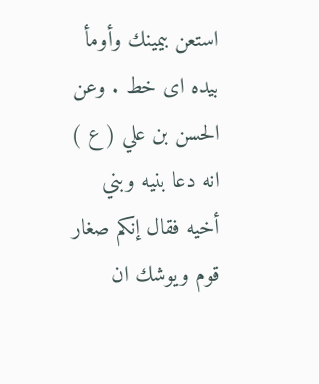استعن بيمينك وأومأ بيده اى خط . وعن الحسن بن علي ( ع ) انه دعا بنيه وبني أخيه فقال إنكم صغار قوم ويوشك ان